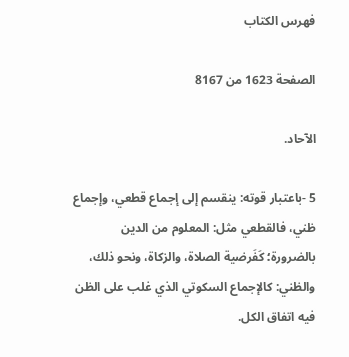فهرس الكتاب

الصفحة 1623 من 8167

الآحاد.

5 -باعتبار قوته: ينقسم إلى إجماع قطعي، وإجماع ظني، فالقطعي مثل: المعلوم من الدين بالضرورة؛ كَفَرضية الصلاة، والزكاة، ونحو ذلك، والظني: كالإجماع السكوتي الذي غلب على الظن فيه اتفاق الكل.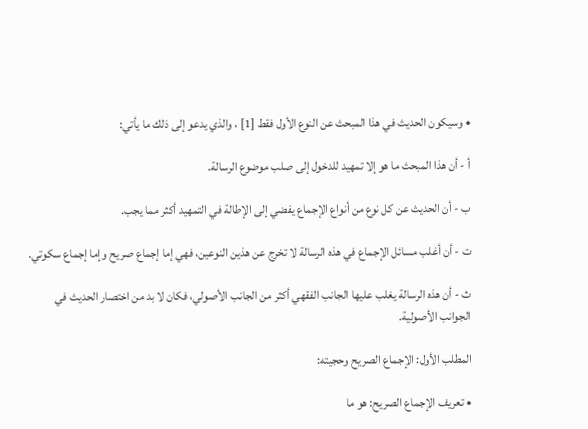• وسيكون الحديث في هذا المبحث عن النوع الأول فقط [1] ، والذي يدعو إلى ذلك ما يأتي:

أ - أن هذا المبحث ما هو إلا تمهيد للدخول إلى صلب موضوع الرسالة.

ب - أن الحديث عن كل نوع من أنواع الإجماع يفضي إلى الإطالة في التمهيد أكثر مما يجب.

ت - أن أغلب مسائل الإجماع في هذه الرسالة لا تخرج عن هذين النوعين، فهي إما إجماع صريح وإما إجماع سكوتي.

ث - أن هذه الرسالة يغلب عليها الجانب الفقهي أكثر من الجانب الأصولي، فكان لا بد من اختصار الحديث في الجوانب الأصولية.

المطلب الأول: الإجماع الصريح وحجيته:

• تعريف الإجماع الصريح: هو ما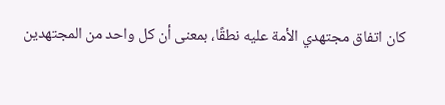كان اتفاق مجتهدي الأمة عليه نطقًا، بمعنى أن كل واحد من المجتهدين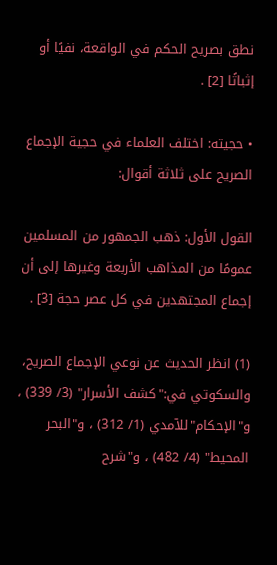نطق بصريح الحكم في الواقعة، نفيًا أو إثباتًا [2] .

• حجيته: اختلف العلماء في حجية الإجماع الصريح على ثلاثة أقوال:

القول الأول: ذهب الجمهور من المسلمين عمومًا من المذاهب الأربعة وغيرها إلى أن إجماع المجتهدين في كل عصر حجة [3] .

(1) انظر الحديث عن نوعي الإجماع الصريح، والسكوتي في:"كشف الأسرار" (3/ 339) ، و"الإحكام"للآمدي (1/ 312) ، و"البحر المحيط" (4/ 482) ، و"شرح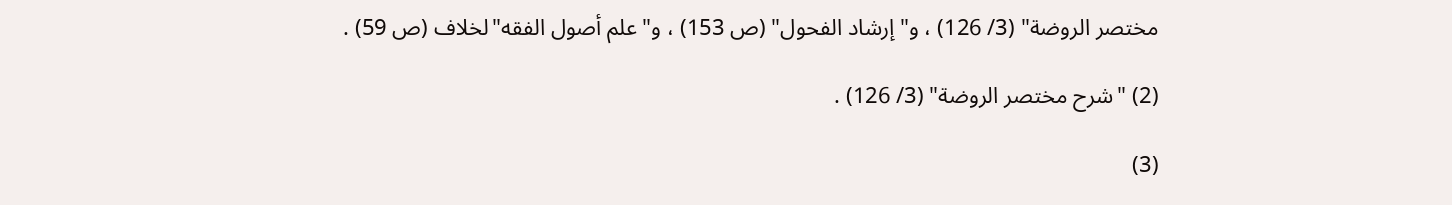مختصر الروضة" (3/ 126) ، و"إرشاد الفحول" (ص 153) ، و"علم أصول الفقه"لخلاف (ص 59) .

(2) "شرح مختصر الروضة" (3/ 126) .

(3)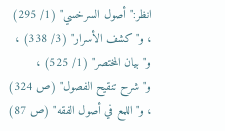انظر:"أصول السرخسي" (1/ 295) ، و"كشف الأسرار" (3/ 338) ، و"بيان المختصر" (1/ 525) ، و"شرح تنقيح الفصول" (ص 324) ، و"اللمع في أصول الفقه" (ص 87)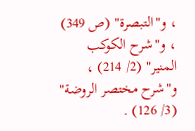، و"التبصرة" (ص 349) ، و"شرح الكوكب المنير" (2/ 214) ، و"شرح مختصر الروضة" (3/ 126) .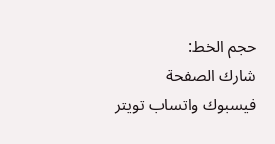حجم الخط:
شارك الصفحة
فيسبوك واتساب تويتر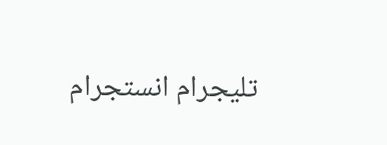تليجرام انستجرام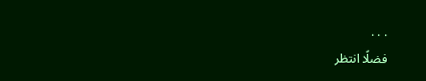. . .
فضلًا انتظر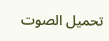تحميل الصوت